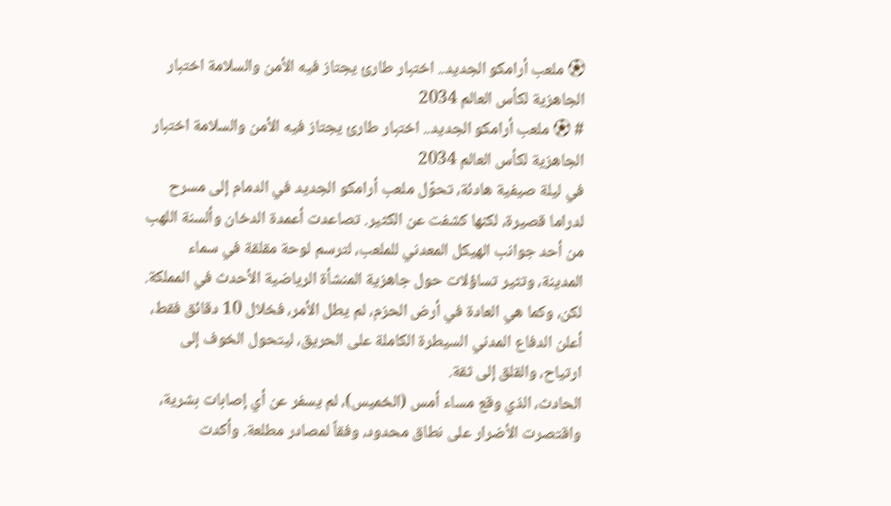⚽ ملعب أرامكو الجديد.. اختبار طارئ يجتاز فيه الأمن والسلامة اختبار الجاهزية لكأس العالم 2034
# ⚽ ملعب أرامكو الجديد.. اختبار طارئ يجتاز فيه الأمن والسلامة اختبار الجاهزية لكأس العالم 2034
في ليلة صيفية هادئة، تحوّل ملعب أرامكو الجديد في الدمام إلى مسرح لدراما قصيرة، لكنها كشفت عن الكثير. تصاعدت أعمدة الدخان وألسنة اللهب من أحد جوانب الهيكل المعدني للملعب، لترسم لوحة مقلقة في سماء المدينة، وتثير تساؤلات حول جاهزية المنشأة الرياضية الأحدث في المملكة. لكن، وكما هي العادة في أرض الحزم، لم يطل الأمر، فخلال 10 دقائق فقط، أعلن الدفاع المدني السيطرة الكاملة على الحريق، ليتحول الخوف إلى ارتياح، والقلق إلى ثقة.
الحادث، الذي وقع مساء أمس (الخميس)، لم يسفر عن أي إصابات بشرية، واقتصرت الأضرار على نطاق محدود، وفقاً لمصادر مطلعة. وأكدت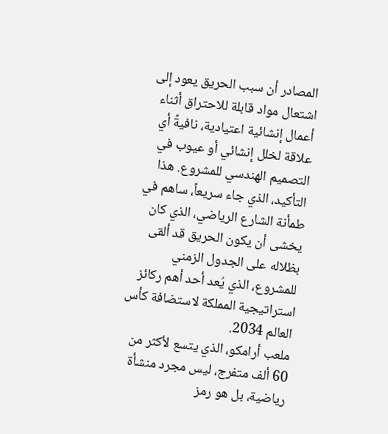المصادر أن سبب الحريق يعود إلى اشتعال مواد قابلة للاحتراق أثناء أعمال إنشائية اعتيادية، نافيةً أي علاقة لخلل إنشائي أو عيوب في التصميم الهندسي للمشروع. هذا التأكيد، الذي جاء سريعاً، ساهم في طمأنة الشارع الرياضي، الذي كان يخشى أن يكون الحريق قد ألقى بظلاله على الجدول الزمني للمشروع، الذي يُعد أحد أهم ركائز استراتيجية المملكة لاستضافة كأس العالم 2034.
ملعب أرامكو، الذي يتسع لأكثر من 60 ألف متفرج، ليس مجرد منشأة رياضية، بل هو رمز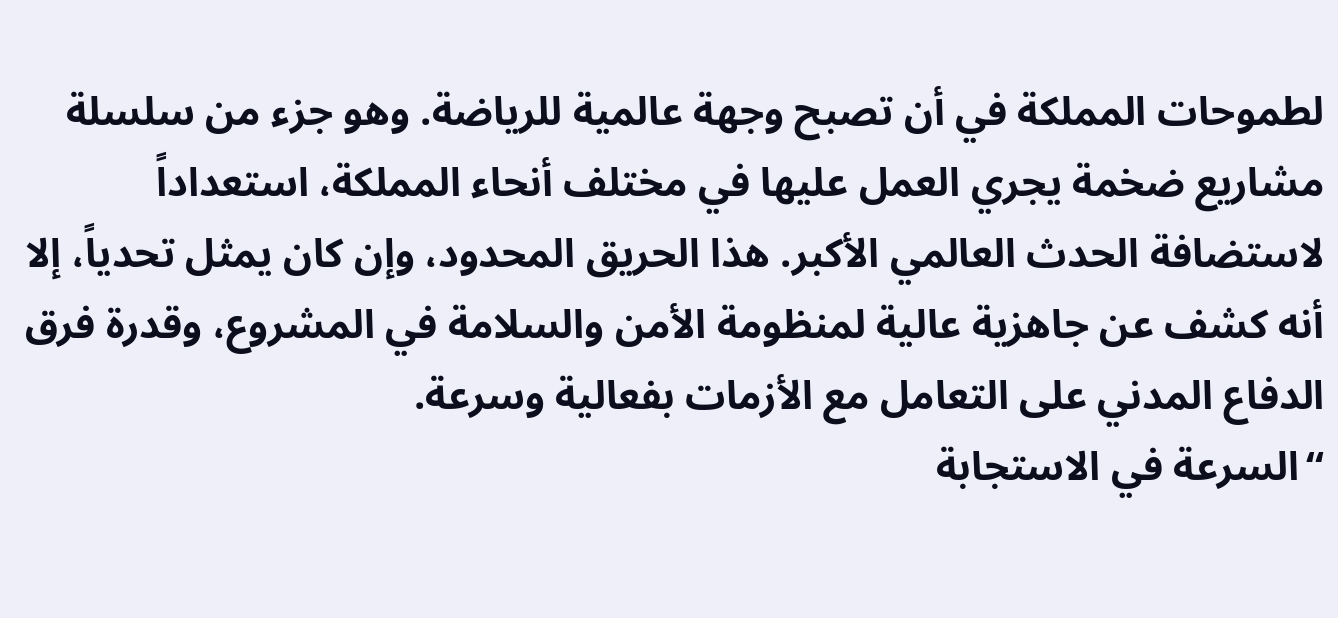لطموحات المملكة في أن تصبح وجهة عالمية للرياضة. وهو جزء من سلسلة مشاريع ضخمة يجري العمل عليها في مختلف أنحاء المملكة، استعداداً لاستضافة الحدث العالمي الأكبر. هذا الحريق المحدود، وإن كان يمثل تحدياً، إلا أنه كشف عن جاهزية عالية لمنظومة الأمن والسلامة في المشروع، وقدرة فرق الدفاع المدني على التعامل مع الأزمات بفعالية وسرعة.
“السرعة في الاستجابة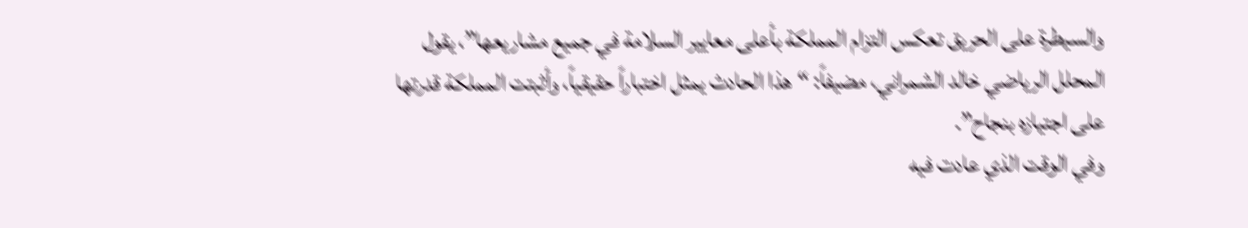والسيطرة على الحريق تعكس التزام المملكة بأعلى معايير السلامة في جميع مشاريعها”، يقول المحلل الرياضي خالد الشمراني، مضيفاً: “هذا الحادث يمثل اختباراً حقيقياً، وأثبتت المملكة قدرتها على اجتيازه بنجاح”.
وفي الوقت الذي عادت فيه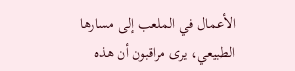الأعمال في الملعب إلى مسارها الطبيعي، يرى مراقبون أن هذه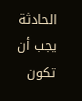الحادثة يجب أن تكون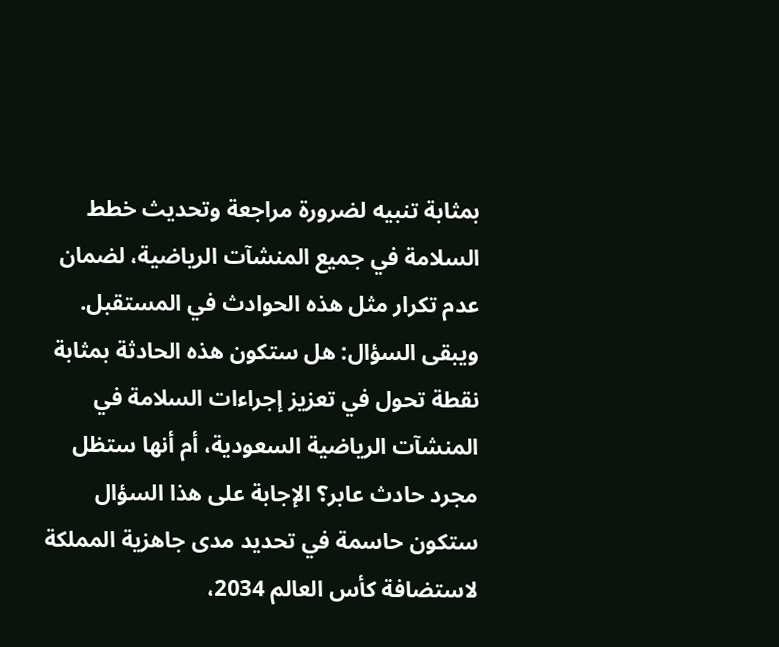بمثابة تنبيه لضرورة مراجعة وتحديث خطط السلامة في جميع المنشآت الرياضية، لضمان عدم تكرار مثل هذه الحوادث في المستقبل.
ويبقى السؤال: هل ستكون هذه الحادثة بمثابة نقطة تحول في تعزيز إجراءات السلامة في المنشآت الرياضية السعودية، أم أنها ستظل مجرد حادث عابر؟ الإجابة على هذا السؤال ستكون حاسمة في تحديد مدى جاهزية المملكة لاستضافة كأس العالم 2034،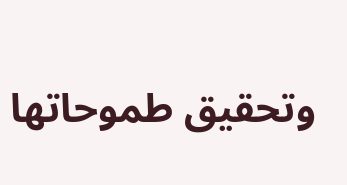وتحقيق طموحاتها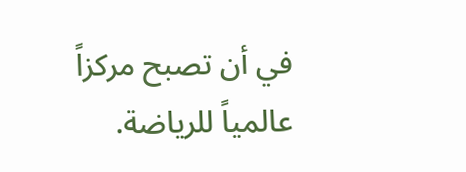في أن تصبح مركزاً عالمياً للرياضة.